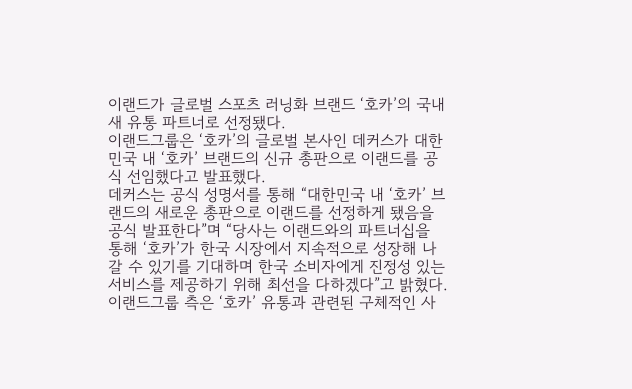이랜드가 글로벌 스포츠 러닝화 브랜드 ‘호카’의 국내 새 유통 파트너로 선정됐다.
이랜드그룹은 ‘호카’의 글로벌 본사인 데커스가 대한민국 내 ‘호카’ 브랜드의 신규 총판으로 이랜드를 공식 선임했다고 발표했다.
데커스는 공식 성명서를 통해 “대한민국 내 ‘호카’ 브랜드의 새로운 총판으로 이랜드를 선정하게 됐음을 공식 발표한다”며 “당사는 이랜드와의 파트너십을 통해 ‘호카’가 한국 시장에서 지속적으로 성장해 나갈 수 있기를 기대하며 한국 소비자에게 진정성 있는 서비스를 제공하기 위해 최선을 다하겠다”고 밝혔다.
이랜드그룹 측은 ‘호카’ 유통과 관련된 구체적인 사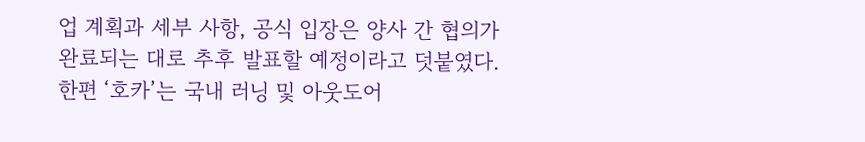업 계획과 세부 사항, 공식 입장은 양사 간 협의가 완료되는 대로 추후 발표할 예정이라고 덧붙였다.
한편 ‘호카’는 국내 러닝 및 아웃도어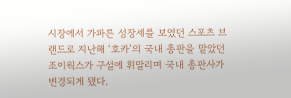시장에서 가파른 성장세를 보였던 스포츠 브랜드로 지난해 ‘호카’의 국내 총판을 맡았던 조이웍스가 구설에 휘말리며 국내 총판사가 변경되게 됐다.